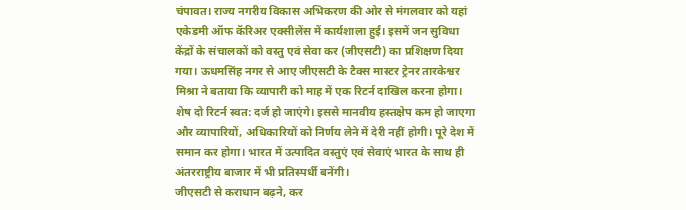चंपावत। राज्य नगरीय विकास अभिकरण की ओर से मंगलवार को यहां एकेडमी ऑफ कॅरिअर एक्सीलेंस में कार्यशाला हुई। इसमें जन सुविधा केंद्रों के संचालकों को वस्तु एवं सेवा कर (जीएसटी) का प्रशिक्षण दिया गया। ऊधमसिंह नगर से आए जीएसटी के टैक्स मास्टर ट्रेनर तारकेश्वर मिश्रा ने बताया कि व्यापारी को माह में एक रिटर्न दाखिल करना होगा।
शेष दो रिटर्न स्वत: दर्ज हो जाएंगे। इससे मानवीय हस्तक्षेप कम हो जाएगा और व्यापारियों, अधिकारियों को निर्णय लेने में देरी नहीं होगी। पूरे देश में समान कर होगा। भारत में उत्पादित वस्तुएं एवं सेवाएं भारत के साथ ही अंतरराष्ट्रीय बाजार में भी प्रतिस्पर्धी बनेंगी।
जीएसटी से कराधान बढ़ने, कर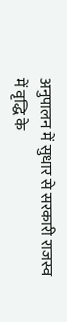अनुपालन में सुधार से सरकारी राजस्व में वृद्धि के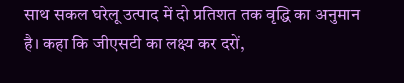साथ सकल घरेलू उत्पाद में दो प्रतिशत तक वृद्धि का अनुमान है। कहा कि जीएसटी का लक्ष्य कर दरों,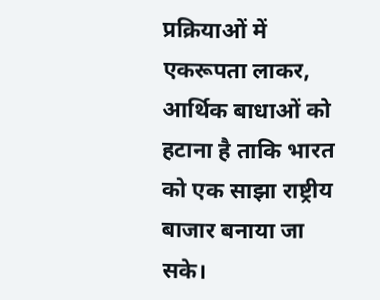प्रक्रियाओं में एकरूपता लाकर, आर्थिक बाधाओं को हटाना है ताकि भारत को एक साझा राष्ट्रीय बाजार बनाया जा सके।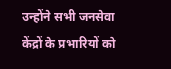उन्होंने सभी जनसेवा केंद्रों के प्रभारियों को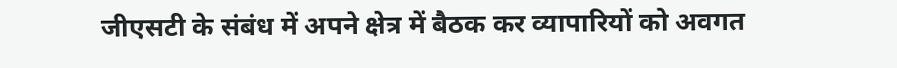जीएसटी के संबंध में अपने क्षेत्र में बैठक कर व्यापारियों को अवगत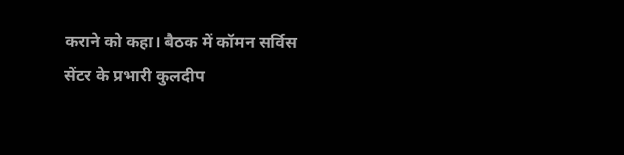कराने को कहा। बैठक में कॉमन सर्विस सेंटर के प्रभारी कुलदीप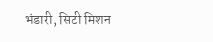भंडारी, सिटी मिशन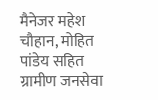मैनेजर महेश चौहान, मोहित पांडेय सहित ग्रामीण जनसेवा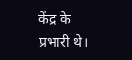केंद्र के प्रभारी थे।